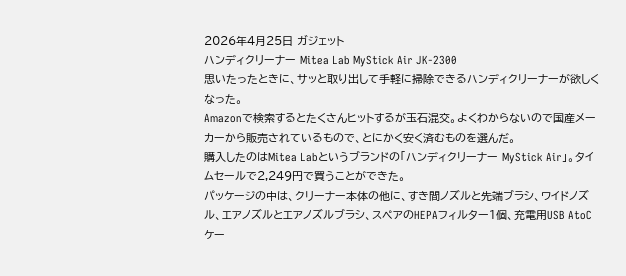2026年4月25日 ガジェット
ハンディクリーナー Mitea Lab MyStick Air JK-2300
思いたったときに、サッと取り出して手軽に掃除できるハンディクリーナーが欲しくなった。
Amazonで検索するとたくさんヒットするが玉石混交。よくわからないので国産メーカーから販売されているもので、とにかく安く済むものを選んだ。
購入したのはMitea Labというブランドの「ハンディクリーナー MyStick Air」。タイムセールで2,249円で買うことができた。
パッケージの中は、クリーナー本体の他に、すき間ノズルと先端ブラシ、ワイドノズル、エアノズルとエアノズルブラシ、スペアのHEPAフィルター1個、充電用USB AtoCケー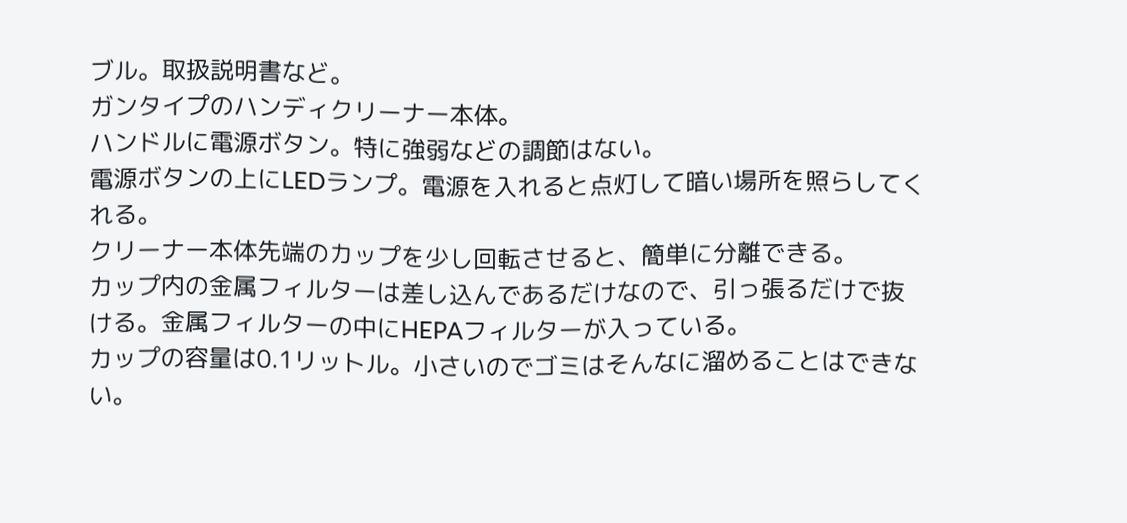ブル。取扱説明書など。
ガンタイプのハンディクリーナー本体。
ハンドルに電源ボタン。特に強弱などの調節はない。
電源ボタンの上にLEDランプ。電源を入れると点灯して暗い場所を照らしてくれる。
クリーナー本体先端のカップを少し回転させると、簡単に分離できる。
カップ内の金属フィルターは差し込んであるだけなので、引っ張るだけで抜ける。金属フィルターの中にHEPAフィルターが入っている。
カップの容量は0.1リットル。小さいのでゴミはそんなに溜めることはできない。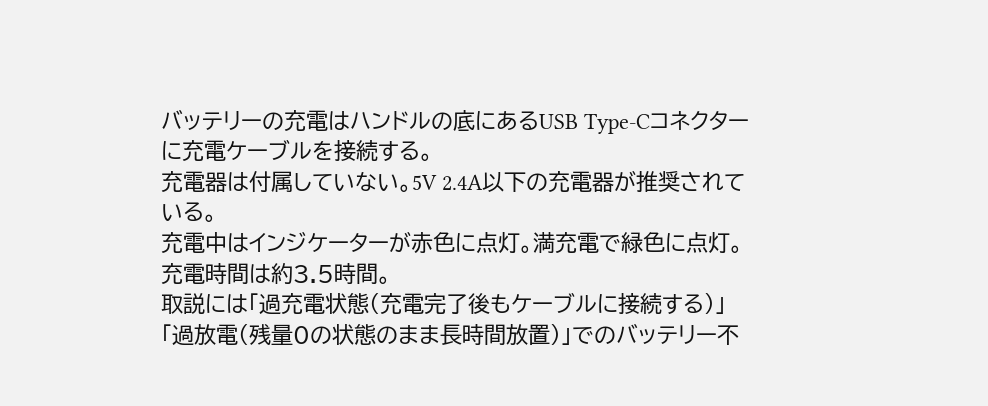バッテリーの充電はハンドルの底にあるUSB Type-Cコネクターに充電ケーブルを接続する。
充電器は付属していない。5V 2.4A以下の充電器が推奨されている。
充電中はインジケーターが赤色に点灯。満充電で緑色に点灯。充電時間は約3.5時間。
取説には「過充電状態(充電完了後もケーブルに接続する)」「過放電(残量0の状態のまま長時間放置)」でのバッテリー不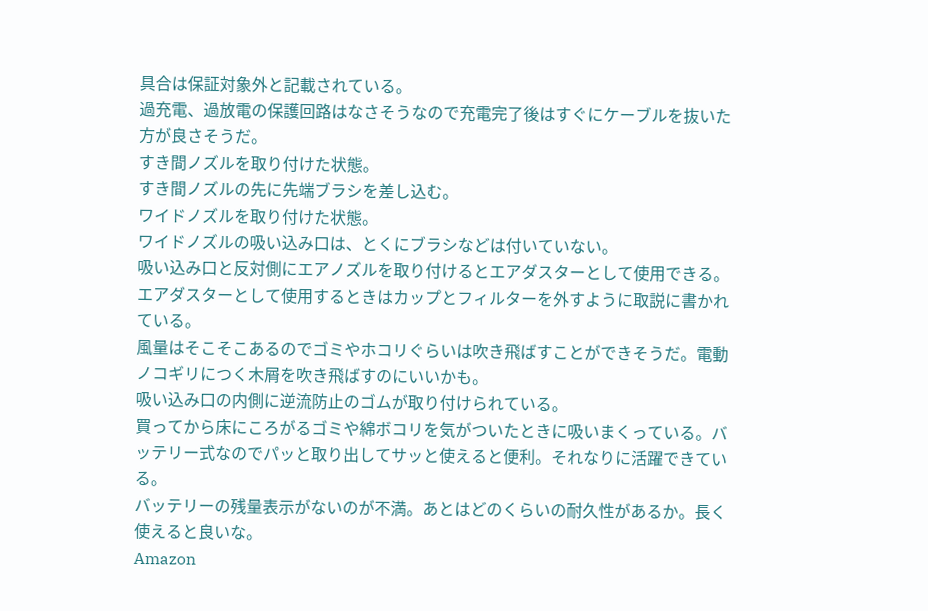具合は保証対象外と記載されている。
過充電、過放電の保護回路はなさそうなので充電完了後はすぐにケーブルを抜いた方が良さそうだ。
すき間ノズルを取り付けた状態。
すき間ノズルの先に先端ブラシを差し込む。
ワイドノズルを取り付けた状態。
ワイドノズルの吸い込み口は、とくにブラシなどは付いていない。
吸い込み口と反対側にエアノズルを取り付けるとエアダスターとして使用できる。
エアダスターとして使用するときはカップとフィルターを外すように取説に書かれている。
風量はそこそこあるのでゴミやホコリぐらいは吹き飛ばすことができそうだ。電動ノコギリにつく木屑を吹き飛ばすのにいいかも。
吸い込み口の内側に逆流防止のゴムが取り付けられている。
買ってから床にころがるゴミや綿ボコリを気がついたときに吸いまくっている。バッテリー式なのでパッと取り出してサッと使えると便利。それなりに活躍できている。
バッテリーの残量表示がないのが不満。あとはどのくらいの耐久性があるか。長く使えると良いな。
Amazon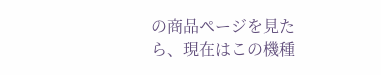の商品ページを見たら、現在はこの機種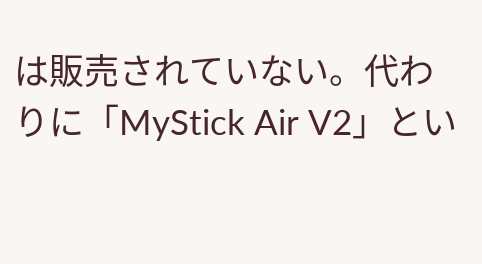は販売されていない。代わりに「MyStick Air V2」とい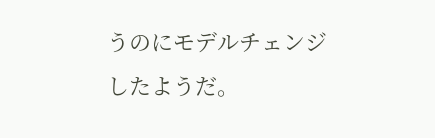うのにモデルチェンジしたようだ。